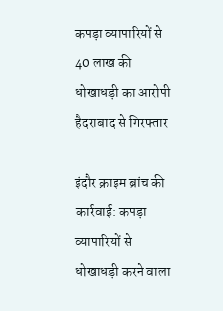कपड़ा व्यापारियों से 40 लाख की धोखाधड़ी का आरोपी हैदराबाद से गिरफ्तार

इंदौर क्राइम ब्रांच की कार्रवाई: कपड़ा व्यापारियों से धोखाधड़ी करने वाला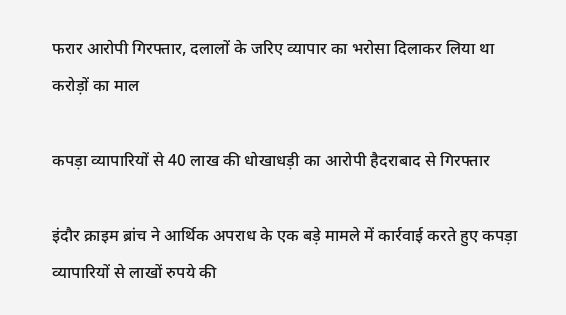फरार आरोपी गिरफ्तार, दलालों के जरिए व्यापार का भरोसा दिलाकर लिया था करोड़ों का माल

कपड़ा व्यापारियों से 40 लाख की धोखाधड़ी का आरोपी हैदराबाद से गिरफ्तार

इंदौर क्राइम ब्रांच ने आर्थिक अपराध के एक बड़े मामले में कार्रवाई करते हुए कपड़ा व्यापारियों से लाखों रुपये की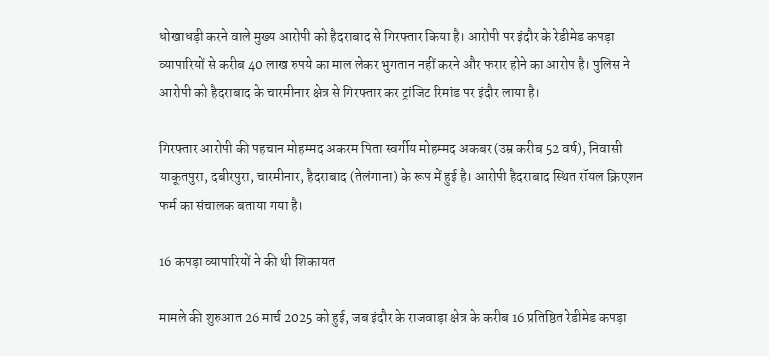धोखाधड़ी करने वाले मुख्य आरोपी को हैदराबाद से गिरफ्तार किया है। आरोपी पर इंदौर के रेडीमेड कपड़ा व्यापारियों से करीब 40 लाख रुपये का माल लेकर भुगतान नहीं करने और फरार होने का आरोप है। पुलिस ने आरोपी को हैदराबाद के चारमीनार क्षेत्र से गिरफ्तार कर ट्रांजिट रिमांड पर इंदौर लाया है।

गिरफ्तार आरोपी की पहचान मोहम्मद अकरम पिता स्वर्गीय मोहम्मद अकबर (उम्र करीब 52 वर्ष), निवासी याकूतपुरा, दबीरपुरा, चारमीनार, हैदराबाद (तेलंगाना) के रूप में हुई है। आरोपी हैदराबाद स्थित रॉयल क्रिएशन फर्म का संचालक बताया गया है।

16 कपड़ा व्यापारियों ने की थी शिकायत

मामले की शुरुआत 26 मार्च 2025 को हुई, जब इंदौर के राजवाड़ा क्षेत्र के करीब 16 प्रतिष्ठित रेडीमेड कपड़ा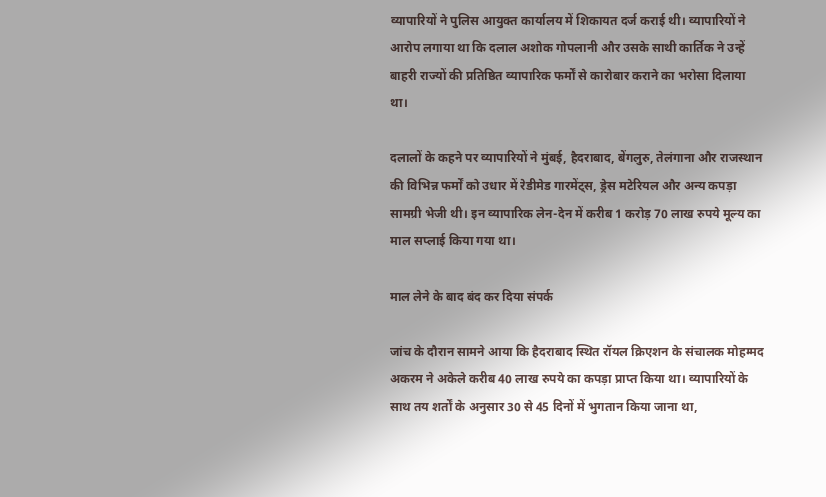व्यापारियों ने पुलिस आयुक्त कार्यालय में शिकायत दर्ज कराई थी। व्यापारियों ने आरोप लगाया था कि दलाल अशोक गोपलानी और उसके साथी कार्तिक ने उन्हें बाहरी राज्यों की प्रतिष्ठित व्यापारिक फर्मों से कारोबार कराने का भरोसा दिलाया था।

दलालों के कहने पर व्यापारियों ने मुंबई, हैदराबाद, बेंगलुरु, तेलंगाना और राजस्थान की विभिन्न फर्मों को उधार में रेडीमेड गारमेंट्स, ड्रेस मटेरियल और अन्य कपड़ा सामग्री भेजी थी। इन व्यापारिक लेन-देन में करीब 1 करोड़ 70 लाख रुपये मूल्य का माल सप्लाई किया गया था।

माल लेने के बाद बंद कर दिया संपर्क

जांच के दौरान सामने आया कि हैदराबाद स्थित रॉयल क्रिएशन के संचालक मोहम्मद अकरम ने अकेले करीब 40 लाख रुपये का कपड़ा प्राप्त किया था। व्यापारियों के साथ तय शर्तों के अनुसार 30 से 45 दिनों में भुगतान किया जाना था,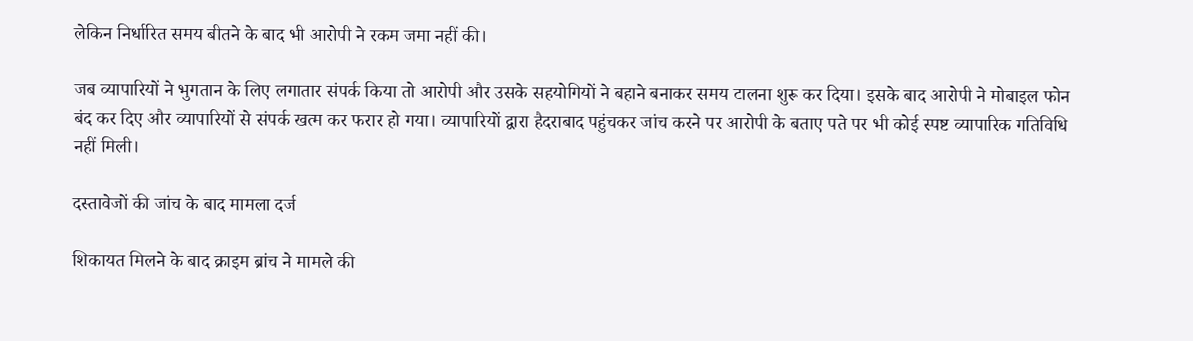लेकिन निर्धारित समय बीतने के बाद भी आरोपी ने रकम जमा नहीं की।

जब व्यापारियों ने भुगतान के लिए लगातार संपर्क किया तो आरोपी और उसके सहयोगियों ने बहाने बनाकर समय टालना शुरू कर दिया। इसके बाद आरोपी ने मोबाइल फोन बंद कर दिए और व्यापारियों से संपर्क खत्म कर फरार हो गया। व्यापारियों द्वारा हैदराबाद पहुंचकर जांच करने पर आरोपी के बताए पते पर भी कोई स्पष्ट व्यापारिक गतिविधि नहीं मिली।

दस्तावेजों की जांच के बाद मामला दर्ज

शिकायत मिलने के बाद क्राइम ब्रांच ने मामले की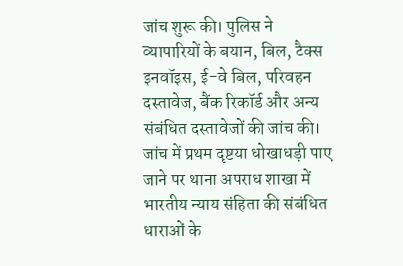जांच शुरू की। पुलिस ने व्यापारियों के बयान, बिल, टैक्स इनवॉइस, ई-वे बिल, परिवहन दस्तावेज, बैंक रिकॉर्ड और अन्य संबंधित दस्तावेजों की जांच की। जांच में प्रथम दृष्टया धोखाधड़ी पाए जाने पर थाना अपराध शाखा में भारतीय न्याय संहिता की संबंधित धाराओं के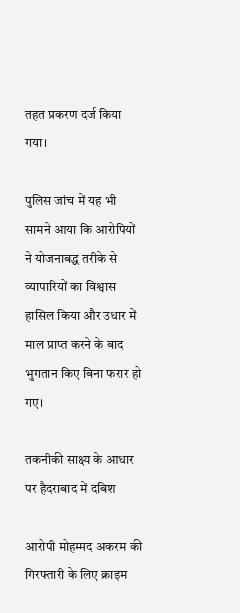तहत प्रकरण दर्ज किया गया।

पुलिस जांच में यह भी सामने आया कि आरोपियों ने योजनाबद्ध तरीके से व्यापारियों का विश्वास हासिल किया और उधार में माल प्राप्त करने के बाद भुगतान किए बिना फरार हो गए।

तकनीकी साक्ष्य के आधार पर हैदराबाद में दबिश

आरोपी मोहम्मद अकरम की गिरफ्तारी के लिए क्राइम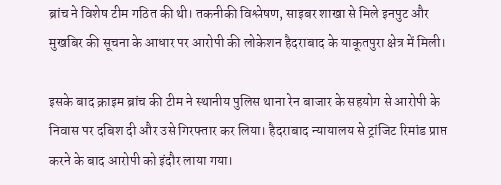ब्रांच ने विशेष टीम गठित की थी। तकनीकी विश्लेषण, साइबर शाखा से मिले इनपुट और मुखबिर की सूचना के आधार पर आरोपी की लोकेशन हैदराबाद के याकूतपुरा क्षेत्र में मिली।

इसके बाद क्राइम ब्रांच की टीम ने स्थानीय पुलिस थाना रेन बाजार के सहयोग से आरोपी के निवास पर दबिश दी और उसे गिरफ्तार कर लिया। हैदराबाद न्यायालय से ट्रांजिट रिमांड प्राप्त करने के बाद आरोपी को इंदौर लाया गया।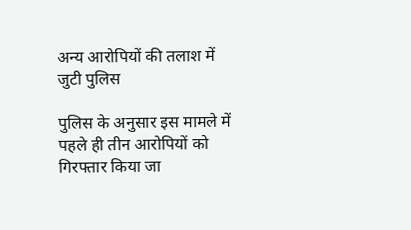अन्य आरोपियों की तलाश में जुटी पुलिस

पुलिस के अनुसार इस मामले में पहले ही तीन आरोपियों को गिरफ्तार किया जा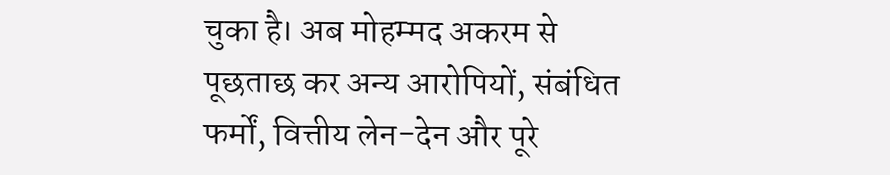चुका है। अब मोहम्मद अकरम से पूछताछ कर अन्य आरोपियों, संबंधित फर्मों, वित्तीय लेन-देन और पूरे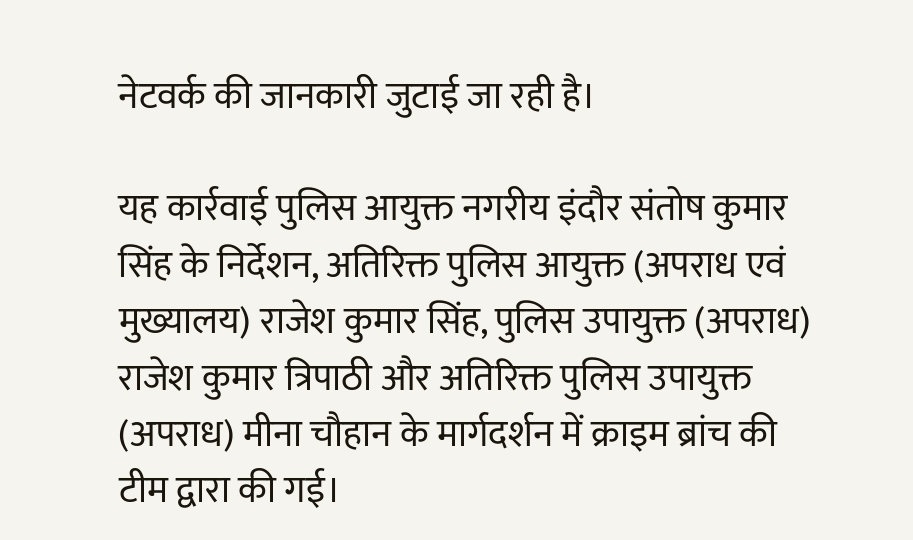नेटवर्क की जानकारी जुटाई जा रही है।

यह कार्रवाई पुलिस आयुक्त नगरीय इंदौर संतोष कुमार सिंह के निर्देशन, अतिरिक्त पुलिस आयुक्त (अपराध एवं मुख्यालय) राजेश कुमार सिंह, पुलिस उपायुक्त (अपराध) राजेश कुमार त्रिपाठी और अतिरिक्त पुलिस उपायुक्त (अपराध) मीना चौहान के मार्गदर्शन में क्राइम ब्रांच की टीम द्वारा की गई।